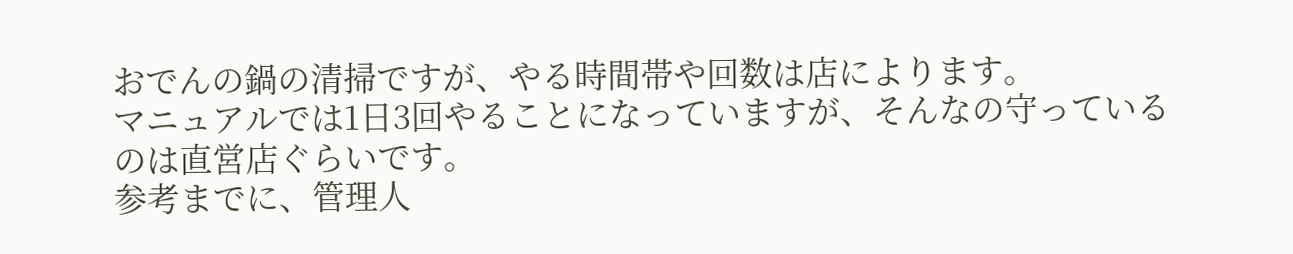おでんの鍋の清掃ですが、やる時間帯や回数は店によります。
マニュアルでは1日3回やることになっていますが、そんなの守っているのは直営店ぐらいです。
参考までに、管理人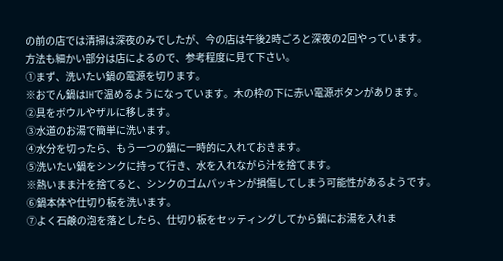の前の店では清掃は深夜のみでしたが、今の店は午後2時ごろと深夜の2回やっています。
方法も細かい部分は店によるので、参考程度に見て下さい。
①まず、洗いたい鍋の電源を切ります。
※おでん鍋はIHで温めるようになっています。木の枠の下に赤い電源ボタンがあります。
②具をボウルやザルに移します。
③水道のお湯で簡単に洗います。
④水分を切ったら、もう一つの鍋に一時的に入れておきます。
⑤洗いたい鍋をシンクに持って行き、水を入れながら汁を捨てます。
※熱いまま汁を捨てると、シンクのゴムパッキンが損傷してしまう可能性があるようです。
⑥鍋本体や仕切り板を洗います。
⑦よく石鹸の泡を落としたら、仕切り板をセッティングしてから鍋にお湯を入れま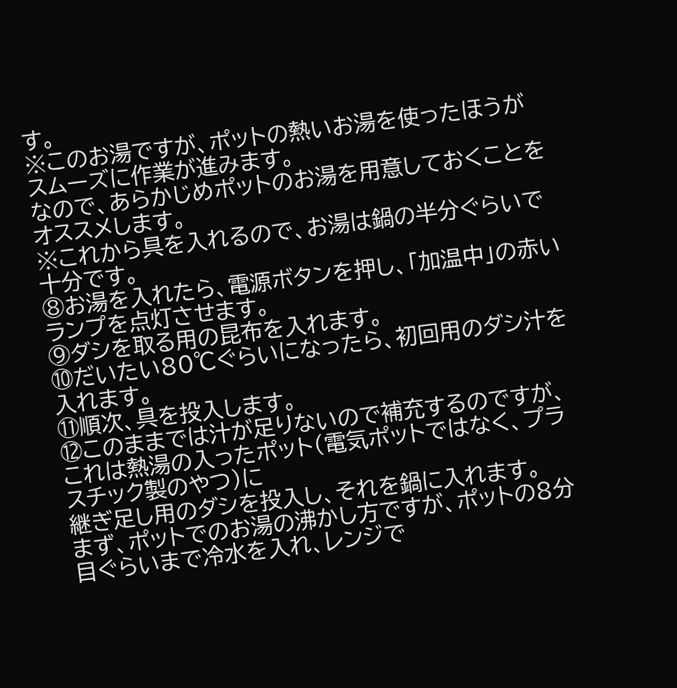す。
※このお湯ですが、ポットの熱いお湯を使ったほうがスムーズに作業が進みます。
なので、あらかじめポットのお湯を用意しておくことをオススメします。
※これから具を入れるので、お湯は鍋の半分ぐらいで十分です。
⑧お湯を入れたら、電源ボタンを押し、「加温中」の赤いランプを点灯させます。
⑨ダシを取る用の昆布を入れます。
⑩だいたい80℃ぐらいになったら、初回用のダシ汁を入れます。
⑪順次、具を投入します。
⑫このままでは汁が足りないので補充するのですが、これは熱湯の入ったポット(電気ポットではなく、プラスチック製のやつ)に
継ぎ足し用のダシを投入し、それを鍋に入れます。
まず、ポットでのお湯の沸かし方ですが、ポットの8分目ぐらいまで冷水を入れ、レンジで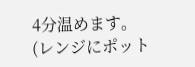4分温めます。
(レンジにポット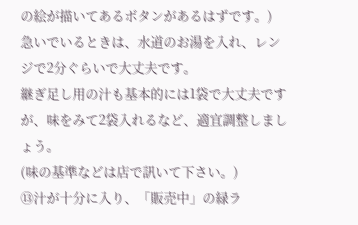の絵が描いてあるボタンがあるはずです。)
急いでいるときは、水道のお湯を入れ、レンジで2分ぐらいで大丈夫です。
継ぎ足し用の汁も基本的には1袋で大丈夫ですが、味をみて2袋入れるなど、適宜調整しましょう。
(味の基準などは店で訊いて下さい。)
⑬汁が十分に入り、「販売中」の緑ラ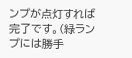ンプが点灯すれば完了です。(緑ランプには勝手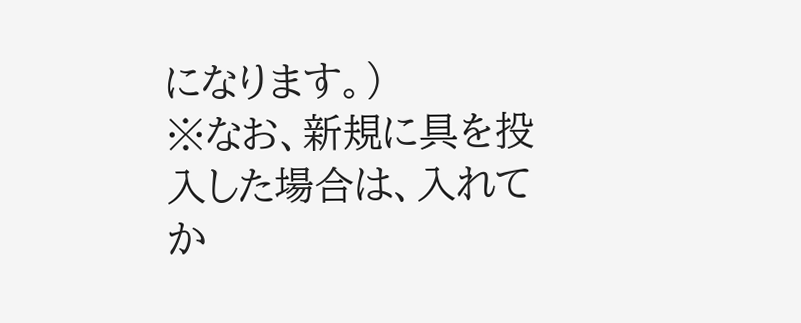になります。)
※なお、新規に具を投入した場合は、入れてか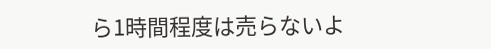ら1時間程度は売らないよ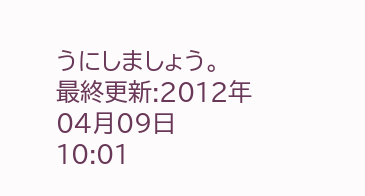うにしましょう。
最終更新:2012年04月09日 10:01